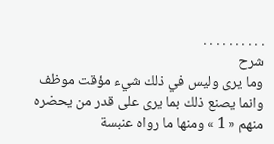. . . . . . . . . .
شرح
وما يرى وليس في ذلك شيء مؤقت موظف وانما يصنع ذلك بما يرى على قدر من يحضره منهم « 1 » ومنها ما رواه عنبسة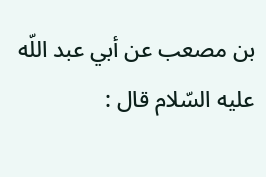بن مصعب عن أبي عبد اللّه عليه السّلام قال :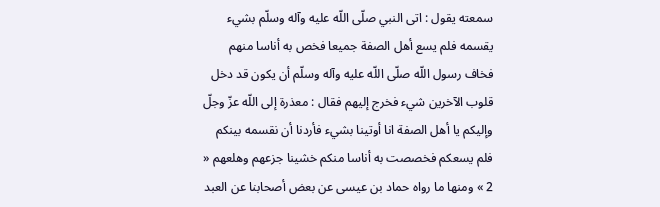سمعته يقول : اتى النبي صلّى اللّه عليه وآله وسلّم بشيء يقسمه فلم يسع أهل الصفة جميعا فخص به أناسا منهم فخاف رسول اللّه صلّى اللّه عليه وآله وسلّم أن يكون قد دخل قلوب الآخرين شيء فخرج إليهم فقال : معذرة إلى اللّه عزّ وجلّ وإليكم يا أهل الصفة انا أوتينا بشيء فأردنا أن نقسمه بينكم فلم يسعكم فخصصت به أناسا منكم خشينا جزعهم وهلعهم « 2 » ومنها ما رواه حماد بن عيسى عن بعض أصحابنا عن العبد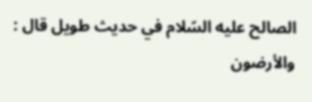الصالح عليه السّلام في حديث طويل قال : والأرضون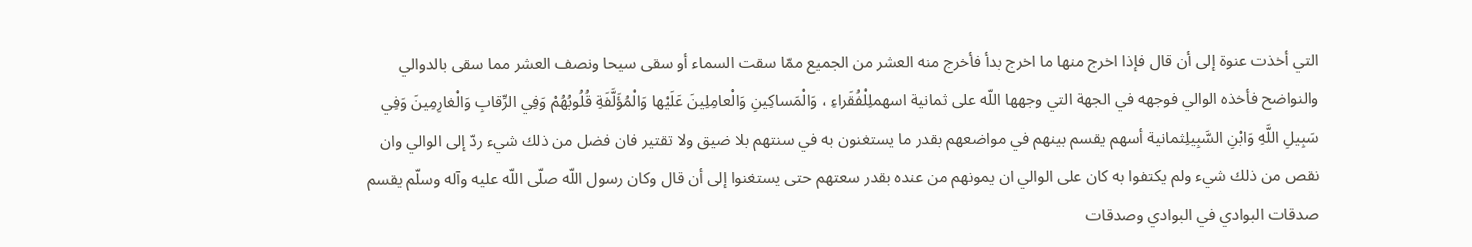التي أخذت عنوة إلى أن قال فإذا اخرج منها ما اخرج بدأ فأخرج منه العشر من الجميع ممّا سقت السماء أو سقى سيحا ونصف العشر مما سقى بالدوالي والنواضح فأخذه الوالي فوجهه في الجهة التي وجهها اللّه على ثمانية اسهملِلْفُقَراءِ ، وَالْمَساكِينِ وَالْعامِلِينَ عَلَيْها وَالْمُؤَلَّفَةِ قُلُوبُهُمْ وَفِي الرِّقابِ وَالْغارِمِينَ وَفِي سَبِيلِ اللَّهِ وَابْنِ السَّبِيلِثمانية أسهم يقسم بينهم في مواضعهم بقدر ما يستغنون به في سنتهم بلا ضيق ولا تقتير فان فضل من ذلك شيء ردّ إلى الوالي وان نقص من ذلك شيء ولم يكتفوا به كان على الوالي ان يمونهم من عنده بقدر سعتهم حتى يستغنوا إلى أن قال وكان رسول اللّه صلّى اللّه عليه وآله وسلّم يقسم صدقات البوادي في البوادي وصدقات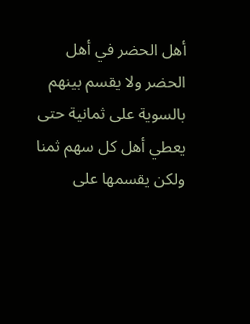أهل الحضر في أهل الحضر ولا يقسم بينهم بالسوية على ثمانية حتى يعطي أهل كل سهم ثمنا ولكن يقسمها على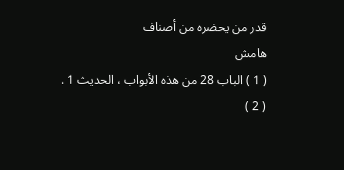قدر من يحضره من أصناف
هامش
( 1 ) الباب 28 من هذه الأبواب ، الحديث 1 .
( 2 )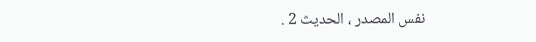نفس المصدر ، الحديث 2 .